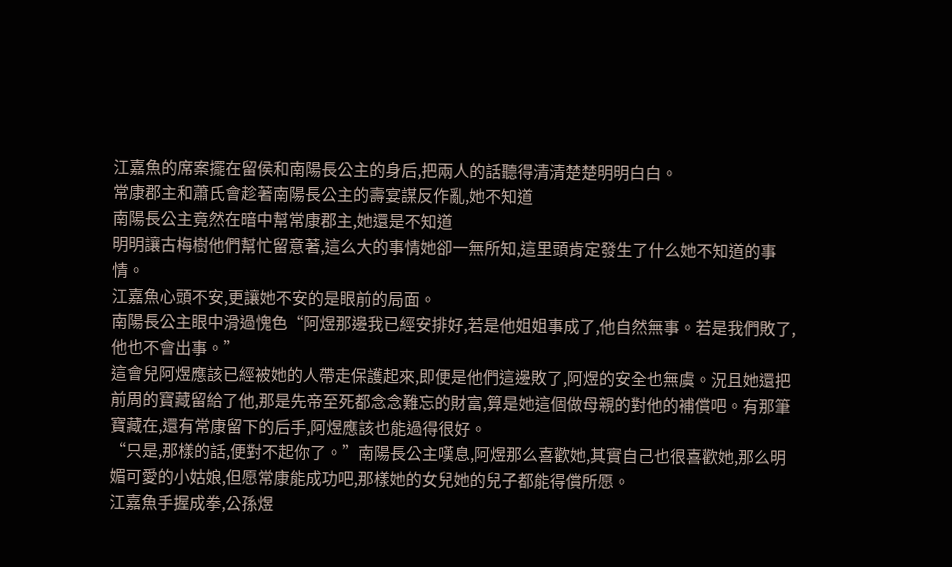江嘉魚的席案擺在留侯和南陽長公主的身后,把兩人的話聽得清清楚楚明明白白。
常康郡主和蕭氏會趁著南陽長公主的壽宴謀反作亂,她不知道
南陽長公主竟然在暗中幫常康郡主,她還是不知道
明明讓古梅樹他們幫忙留意著,這么大的事情她卻一無所知,這里頭肯定發生了什么她不知道的事情。
江嘉魚心頭不安,更讓她不安的是眼前的局面。
南陽長公主眼中滑過愧色“阿煜那邊我已經安排好,若是他姐姐事成了,他自然無事。若是我們敗了,他也不會出事。”
這會兒阿煜應該已經被她的人帶走保護起來,即便是他們這邊敗了,阿煜的安全也無虞。況且她還把前周的寶藏留給了他,那是先帝至死都念念難忘的財富,算是她這個做母親的對他的補償吧。有那筆寶藏在,還有常康留下的后手,阿煜應該也能過得很好。
“只是,那樣的話,便對不起你了。”南陽長公主嘆息,阿煜那么喜歡她,其實自己也很喜歡她,那么明媚可愛的小姑娘,但愿常康能成功吧,那樣她的女兒她的兒子都能得償所愿。
江嘉魚手握成拳,公孫煜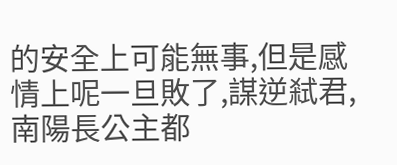的安全上可能無事,但是感情上呢一旦敗了,謀逆弒君,南陽長公主都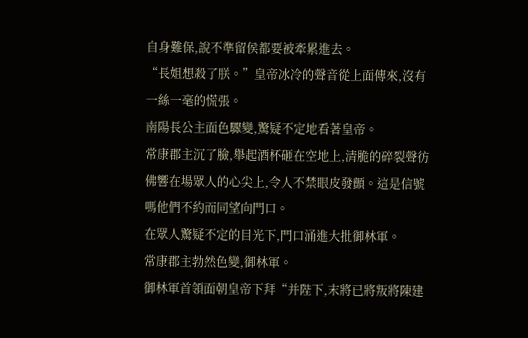自身難保,說不準留侯都要被牽累進去。
“長姐想殺了朕。”皇帝冰冷的聲音從上面傳來,沒有一絲一毫的慌張。
南陽長公主面色驟變,驚疑不定地看著皇帝。
常康郡主沉了臉,舉起酒杯砸在空地上,清脆的碎裂聲彷佛響在場眾人的心尖上,令人不禁眼皮發顫。這是信號嗎他們不約而同望向門口。
在眾人驚疑不定的目光下,門口涌進大批御林軍。
常康郡主勃然色變,御林軍。
御林軍首領面朝皇帝下拜“并陛下,末將已將叛將陳建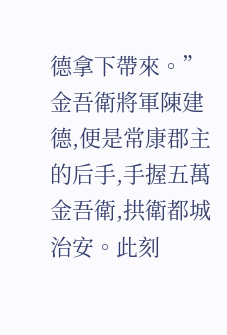德拿下帶來。”
金吾衛將軍陳建德,便是常康郡主的后手,手握五萬金吾衛,拱衛都城治安。此刻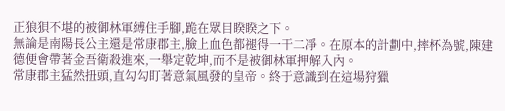正狼狽不堪的被御林軍縛住手腳,跪在眾目睽睽之下。
無論是南陽長公主還是常康郡主,臉上血色都褪得一干二凈。在原本的計劃中,摔杯為號,陳建德便會帶著金吾衛殺進來,一舉定乾坤,而不是被御林軍押解入內。
常康郡主猛然扭頭,直勾勾盯著意氣風發的皇帝。終于意識到在這場狩獵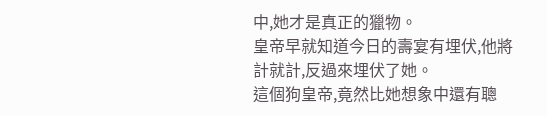中,她才是真正的獵物。
皇帝早就知道今日的壽宴有埋伏,他將計就計,反過來埋伏了她。
這個狗皇帝,竟然比她想象中還有聰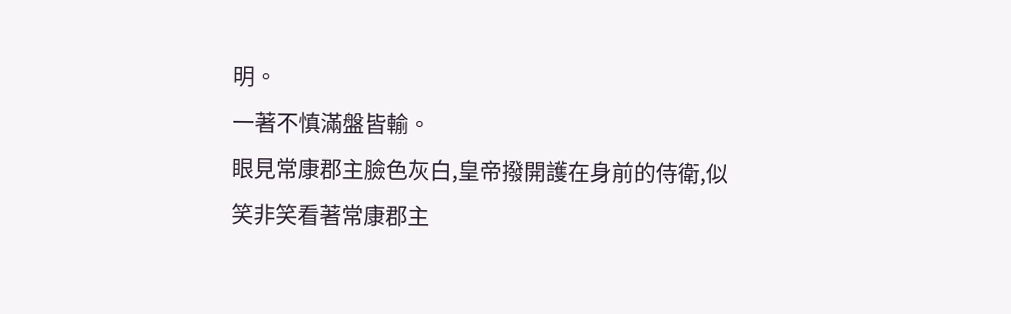明。
一著不慎滿盤皆輸。
眼見常康郡主臉色灰白,皇帝撥開護在身前的侍衛,似笑非笑看著常康郡主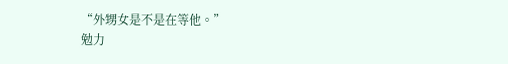“外甥女是不是在等他。”
勉力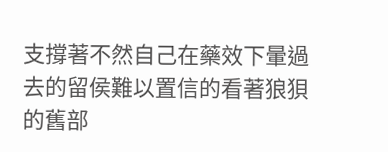支撐著不然自己在藥效下暈過去的留侯難以置信的看著狼狽的舊部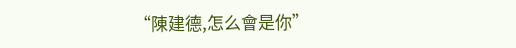“陳建德,怎么會是你”